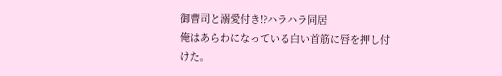御曹司と溺愛付き!?ハラハラ同居
俺はあらわになっている白い首筋に唇を押し付けた。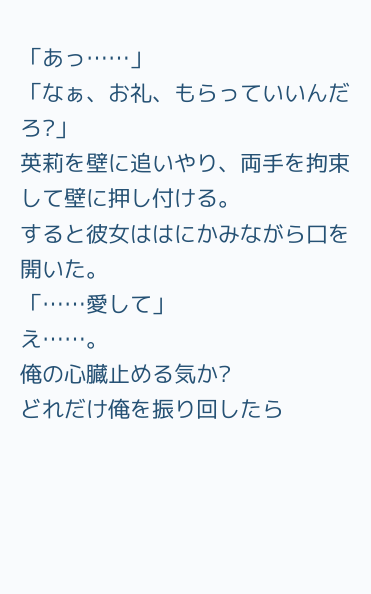「あっ……」
「なぁ、お礼、もらっていいんだろ?」
英莉を壁に追いやり、両手を拘束して壁に押し付ける。
すると彼女ははにかみながら口を開いた。
「……愛して」
え……。
俺の心臓止める気か?
どれだけ俺を振り回したら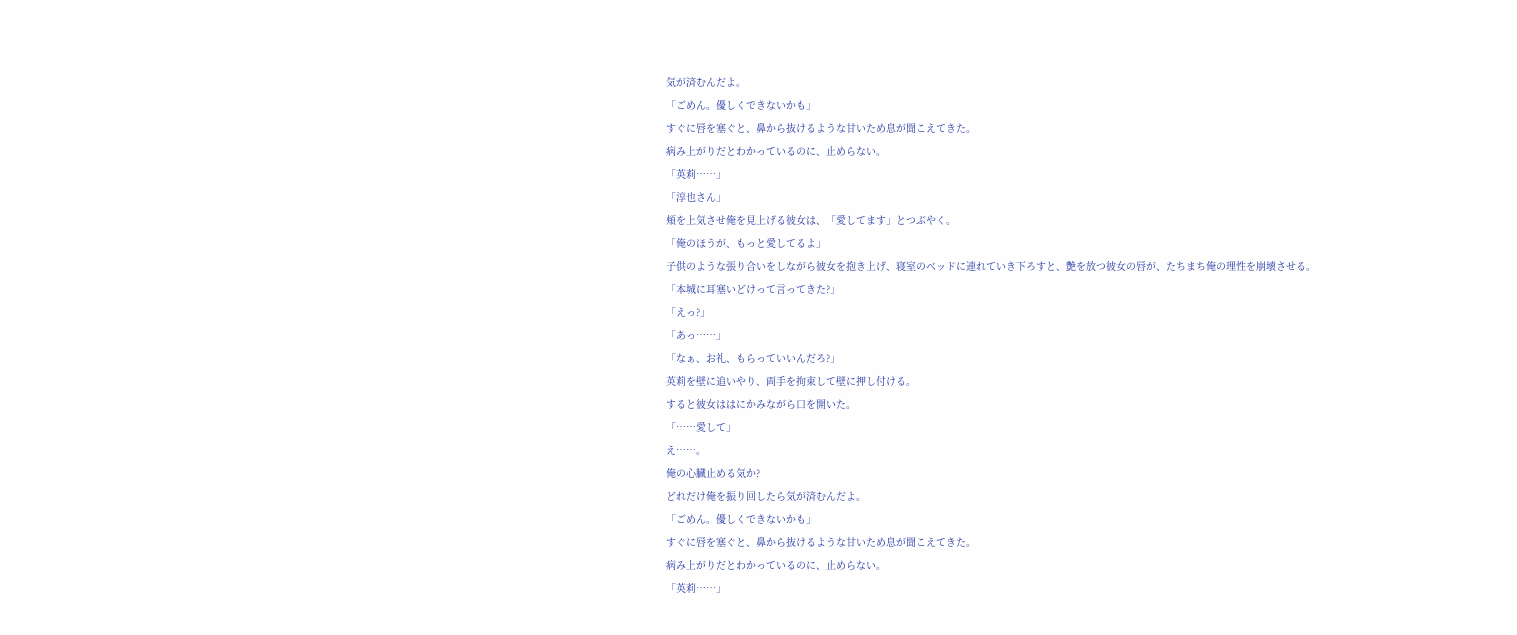気が済むんだよ。
「ごめん。優しくできないかも」
すぐに唇を塞ぐと、鼻から抜けるような甘いため息が聞こえてきた。
病み上がりだとわかっているのに、止めらない。
「英莉……」
「淳也さん」
頬を上気させ俺を見上げる彼女は、「愛してます」とつぶやく。
「俺のほうが、もっと愛してるよ」
子供のような張り合いをしながら彼女を抱き上げ、寝室のベッドに連れていき下ろすと、艶を放つ彼女の唇が、たちまち俺の理性を崩壊させる。
「本城に耳塞いどけって言ってきた?」
「えっ?」
「あっ……」
「なぁ、お礼、もらっていいんだろ?」
英莉を壁に追いやり、両手を拘束して壁に押し付ける。
すると彼女ははにかみながら口を開いた。
「……愛して」
え……。
俺の心臓止める気か?
どれだけ俺を振り回したら気が済むんだよ。
「ごめん。優しくできないかも」
すぐに唇を塞ぐと、鼻から抜けるような甘いため息が聞こえてきた。
病み上がりだとわかっているのに、止めらない。
「英莉……」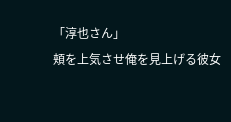「淳也さん」
頬を上気させ俺を見上げる彼女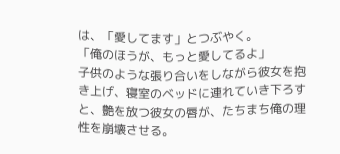は、「愛してます」とつぶやく。
「俺のほうが、もっと愛してるよ」
子供のような張り合いをしながら彼女を抱き上げ、寝室のベッドに連れていき下ろすと、艶を放つ彼女の唇が、たちまち俺の理性を崩壊させる。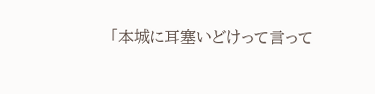「本城に耳塞いどけって言って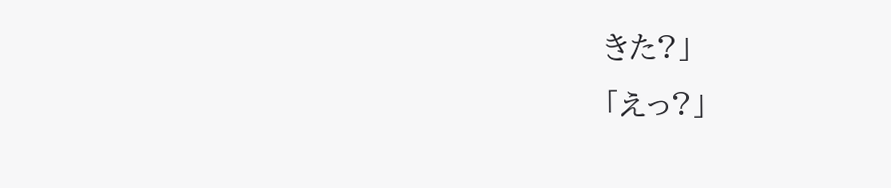きた?」
「えっ?」